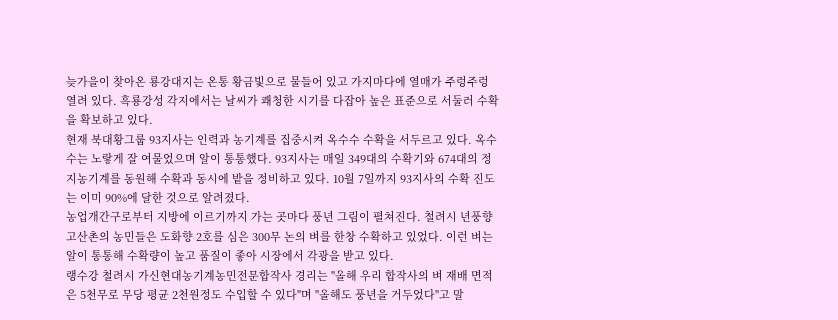늦가을이 찾아온 룡강대지는 온통 황금빛으로 물들어 있고 가지마다에 열매가 주렁주렁 열려 있다. 흑룡강성 각지에서는 날씨가 쾌청한 시기를 다잡아 높은 표준으로 서둘러 수확을 확보하고 있다.
현재 북대황그룹 93지사는 인력과 농기계를 집중시켜 옥수수 수확을 서두르고 있다. 옥수수는 노랗게 잘 여물었으며 알이 통통했다. 93지사는 매일 349대의 수확기와 674대의 정지농기계를 동원해 수확과 동시에 밭을 정비하고 있다. 10월 7일까지 93지사의 수확 진도는 이미 90%에 달한 것으로 알려졌다.
농업개간구로부터 지방에 이르기까지 가는 곳마다 풍년 그림이 펼쳐진다. 철려시 년풍향 고산촌의 농민들은 도화향 2호를 심은 300무 논의 벼를 한창 수확하고 있었다. 이런 벼는 알이 통통해 수확량이 높고 품질이 좋아 시장에서 각광을 받고 있다.
랭수강 철려시 가신현대농기계농민전문합작사 경리는 "올해 우리 합작사의 벼 재배 면적은 5천무로 무당 평균 2천원정도 수입할 수 있다"며 "올해도 풍년을 거두었다"고 말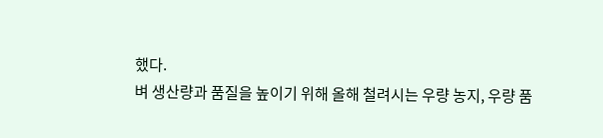했다.
벼 생산량과 품질을 높이기 위해 올해 철려시는 우량 농지, 우량 품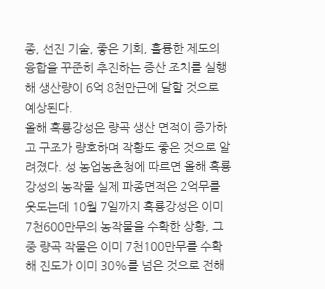종, 선진 기술, 좋은 기회, 훌륭한 제도의 융합을 꾸준히 추진하는 증산 조치를 실행해 생산량이 6억 8천만근에 달할 것으로 예상된다.
올해 흑룡강성은 량곡 생산 면적이 증가하고 구조가 량호하며 작황도 좋은 것으로 알려졌다. 성 농업농촌청에 따르면 올해 흑룡강성의 농작물 실제 파종면적은 2억무를 웃도는데 10월 7일까지 흑룡강성은 이미 7천600만무의 농작물을 수확한 상황, 그중 량곡 작물은 이미 7천100만무를 수확해 진도가 이미 30%를 넘은 것으로 전해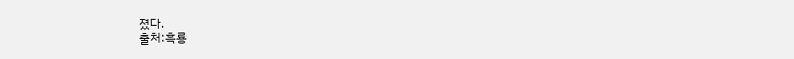졌다.
출처:흑룡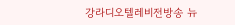강라디오텔레비전방송 뉴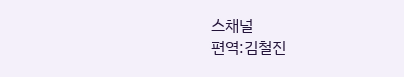스채널
편역:김철진